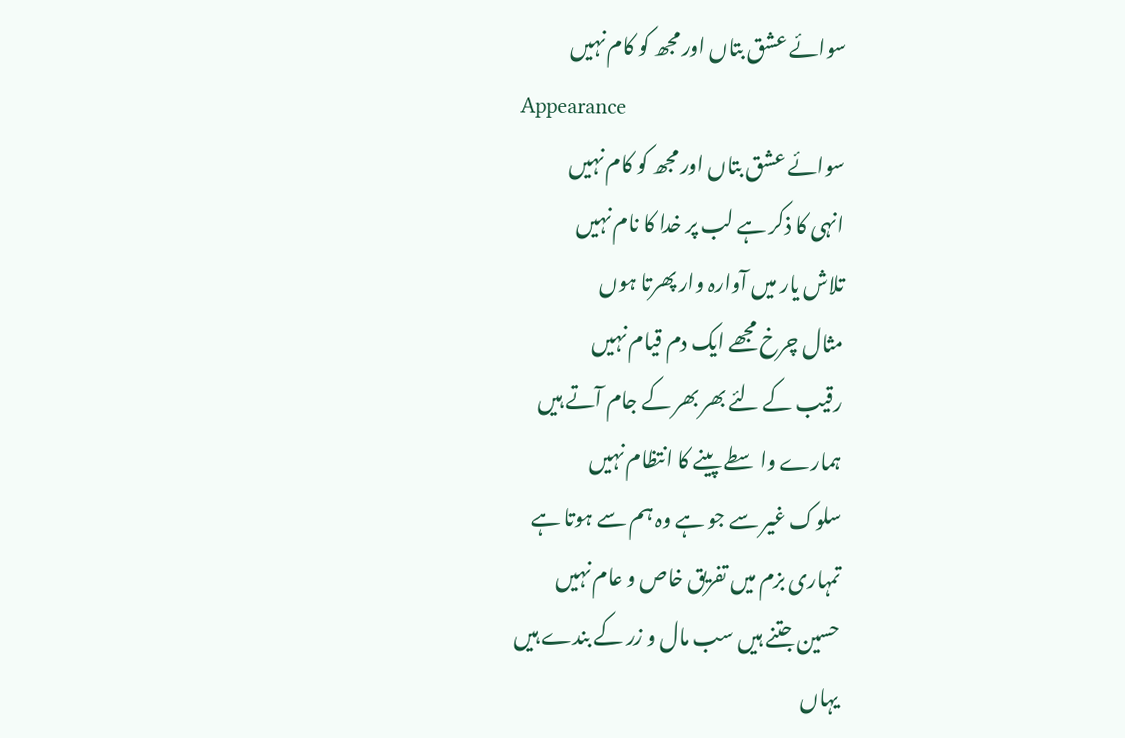سوائے عشق بتاں اور مجھ کو کام نہیں
Appearance
سوائے عشق بتاں اور مجھ کو کام نہیں
انہی کا ذکر ہے لب پر خدا کا نام نہیں
تلاش یار میں آوارہ وار پھرتا ہوں
مثال چرخ مجھے ایک دم قیام نہیں
رقیب کے لئے بھر بھر کے جام آتے ہیں
ہمارے واسطے پینے کا انتظام نہیں
سلوک غیر سے جو ہے وہ ہم سے ہوتا ہے
تمہاری بزم میں تفریق خاص و عام نہیں
حسین جتنے ہیں سب مال و زر کے بندے ہیں
یہاں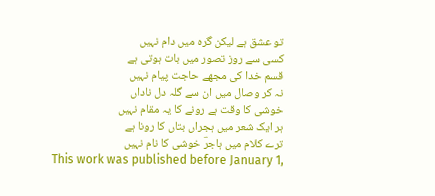تو عشق ہے لیکن گرہ میں دام نہیں
کسی سے روز تصور میں بات ہوتی ہے
قسم خدا کی مجھے حاجت پیام نہیں
نہ کر وصال میں ان سے گلہ دل ناداں
خوشی کا وقت ہے رونے کا یہ مقام نہیں
ہر ایک شعر میں ہجراں بتاں کا رونا ہے
ترے کلام میں ہاجرؔ خوشی کا نام نہیں
This work was published before January 1,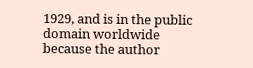1929, and is in the public domain worldwide because the author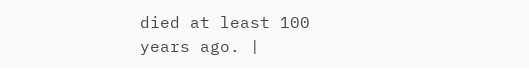died at least 100 years ago. |